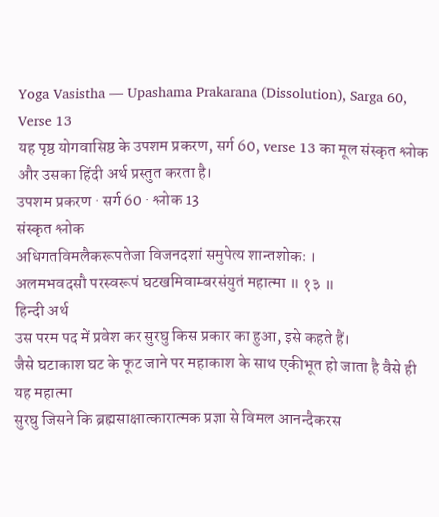Yoga Vasistha — Upashama Prakarana (Dissolution), Sarga 60, Verse 13
यह पृष्ठ योगवासिष्ठ के उपशम प्रकरण, सर्ग 60, verse 13 का मूल संस्कृत श्लोक और उसका हिंदी अर्थ प्रस्तुत करता है।
उपशम प्रकरण · सर्ग 60 · श्लोक 13
संस्कृत श्लोक
अधिगतविमलैकरूपतेजा विजनदशां समुपेत्य शान्तशोकः ।
अलमभवदसौ परस्वरूपं घटखमिवाम्बरसंयुतं महात्मा ॥ १३ ॥
हिन्दी अर्थ
उस परम पद में प्रवेश कर सुरघु किस प्रकार का हुआ, इसे कहते हैं।
जैसे घटाकाश घट के फूट जाने पर महाकाश के साथ एकीभूत हो जाता है वैसे ही यह महात्मा
सुरघु जिसने कि ब्रह्मसाक्षात्कारात्मक प्रज्ञा से विमल आनन्दैकरस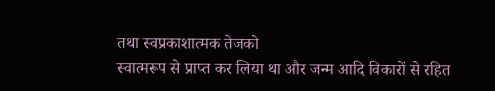तथा स्वप्रकाशात्मक तेजको
स्वात्मरूप से प्राप्त कर लिया था और जन्म आदि विकारों से रहित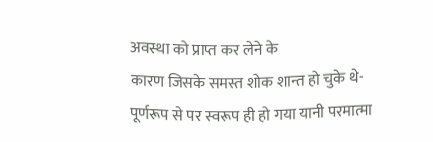अवस्था को प्राप्त कर लेने के
कारण जिसके समस्त शोक शान्त हो चुके थे-पूर्णरूप से पर स्वरूप ही हो गया यानी परमात्मा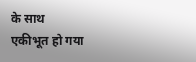के साथ
एकीभूत हो गया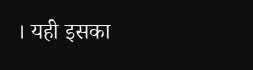। यही इसका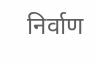निर्वाण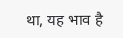था, यह भाव है